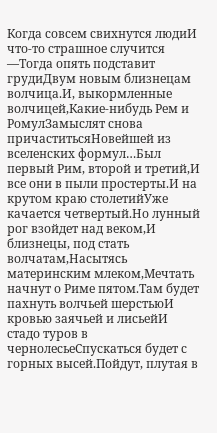Когда совсем свихнутся людиИ что-то страшное случится —Тогда опять подставит грудиДвум новым близнецам волчица.И, выкормленные волчицей,Какие-нибудь Рем и РомулЗамыслят снова причаститьсяНовейшей из вселенских формул…Был первый Рим, второй и третий,И все они в пыли простерты.И на крутом краю столетийУже качается четвертый.Но лунный рог взойдет над веком,И близнецы, под стать волчатам,Насытясь материнским млеком,Мечтать начнут о Риме пятом.Там будет пахнуть волчьей шерстьюИ кровью заячьей и лисьейИ стадо туров в чернолесьеСпускаться будет с горных высей.Пойдут, плутая в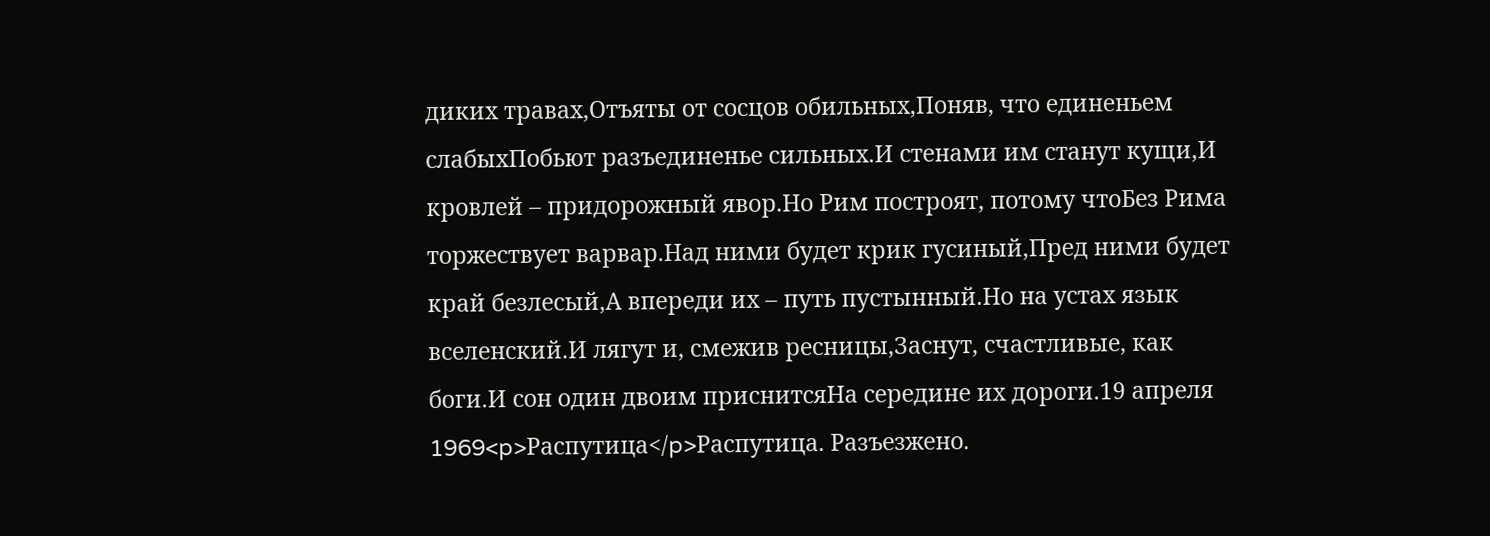диких травах,Отъяты от сосцов обильных,Поняв, что единеньем слабыхПобьют разъединенье сильных.И стенами им станут кущи,И кровлей – придорожный явор.Но Рим построят, потому чтоБез Рима торжествует варвар.Над ними будет крик гусиный,Пред ними будет край безлесый,А впереди их – путь пустынный.Но на устах язык вселенский.И лягут и, смежив ресницы,Заснут, счастливые, как боги.И сон один двоим приснитсяНа середине их дороги.19 апреля 1969<p>Распутица</p>Распутица. Разъезжено.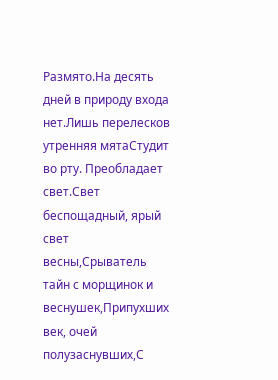Размято.На десять дней в природу входа нет.Лишь перелесков утренняя мятаСтудит во рту. Преобладает свет.Свет беспощадный, ярый свет весны,Срыватель тайн с морщинок и веснушек,Припухших век, очей полузаснувших,С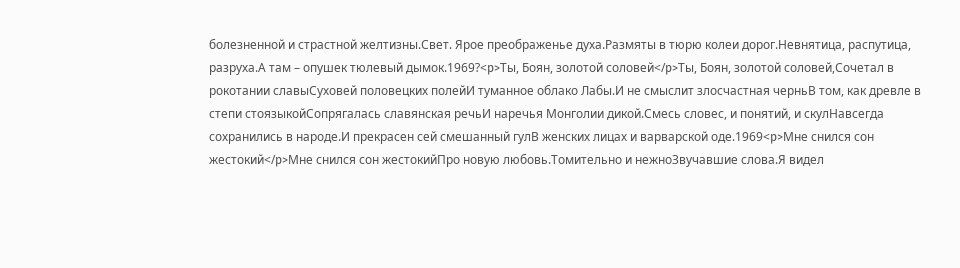болезненной и страстной желтизны.Свет. Ярое преображенье духа.Размяты в тюрю колеи дорог.Невнятица, распутица, разруха.А там – опушек тюлевый дымок.1969?<p>Ты, Боян, золотой соловей</p>Ты, Боян, золотой соловей,Сочетал в рокотании славыСуховей половецких полейИ туманное облако Лабы.И не смыслит злосчастная черньВ том, как древле в степи стоязыкойСопрягалась славянская речьИ наречья Монголии дикой.Смесь словес, и понятий, и скулНавсегда сохранились в народе.И прекрасен сей смешанный гулВ женских лицах и варварской оде.1969<p>Мне снился сон жестокий</p>Мне снился сон жестокийПро новую любовь.Томительно и нежноЗвучавшие слова.Я видел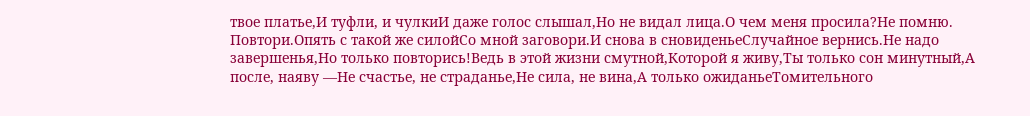твое платье,И туфли, и чулкиИ даже голос слышал,Но не видал лица.О чем меня просила?Не помню. Повтори.Опять с такой же силойСо мной заговори.И снова в сновиденьеСлучайное вернись.Не надо завершенья,Но только повторись!Ведь в этой жизни смутной,Которой я живу,Ты только сон минутный,А после, наяву —Не счастье, не страданье,Не сила, не вина,А только ожиданьеТомительного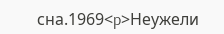сна.1969<p>Неужели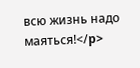всю жизнь надо маяться!</p>